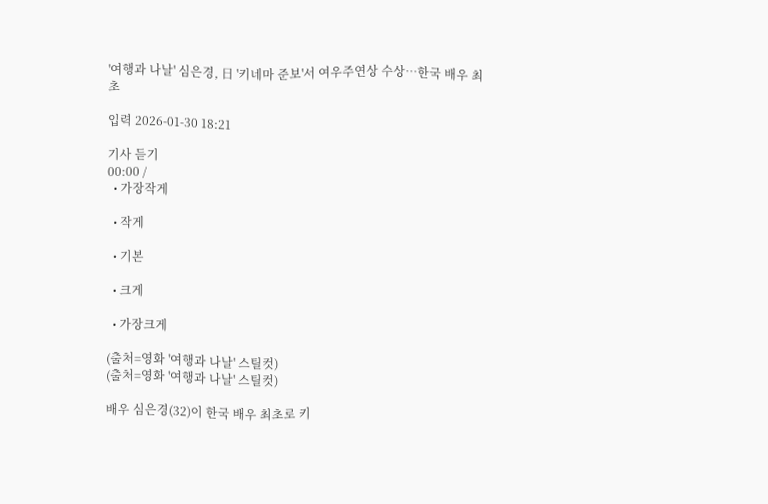'여행과 나날' 심은경, 日 '키네마 준보'서 여우주연상 수상⋯한국 배우 최초

입력 2026-01-30 18:21

기사 듣기
00:00 /
  • 가장작게

  • 작게

  • 기본

  • 크게

  • 가장크게

(출처=영화 '여행과 나날' 스틸컷)
(출처=영화 '여행과 나날' 스틸컷)

배우 심은경(32)이 한국 배우 최초로 키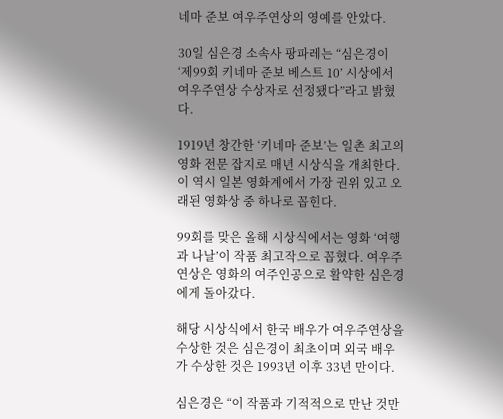네마 준보 여우주연상의 영예를 안았다.

30일 심은경 소속사 팡파레는 “심은경이 ‘제99회 키네마 준보 베스트 10’ 시상에서 여우주연상 수상자로 선정됐다”라고 밝혔다.

1919년 창간한 ‘키네마 준보’는 일촌 최고의 영화 전문 잡지로 매년 시상식을 개최한다. 이 역시 일본 영화계에서 가장 권위 있고 오래된 영화상 중 하나로 꼽힌다.

99회를 맞은 올해 시상식에서는 영화 ‘여행과 나날’이 작품 최고작으로 꼽혔다. 여우주연상은 영화의 여주인공으로 활약한 심은경에게 돌아갔다.

해당 시상식에서 한국 배우가 여우주연상을 수상한 것은 심은경이 최초이며 외국 배우가 수상한 것은 1993년 이후 33년 만이다.

심은경은 “이 작품과 기적적으로 만난 것만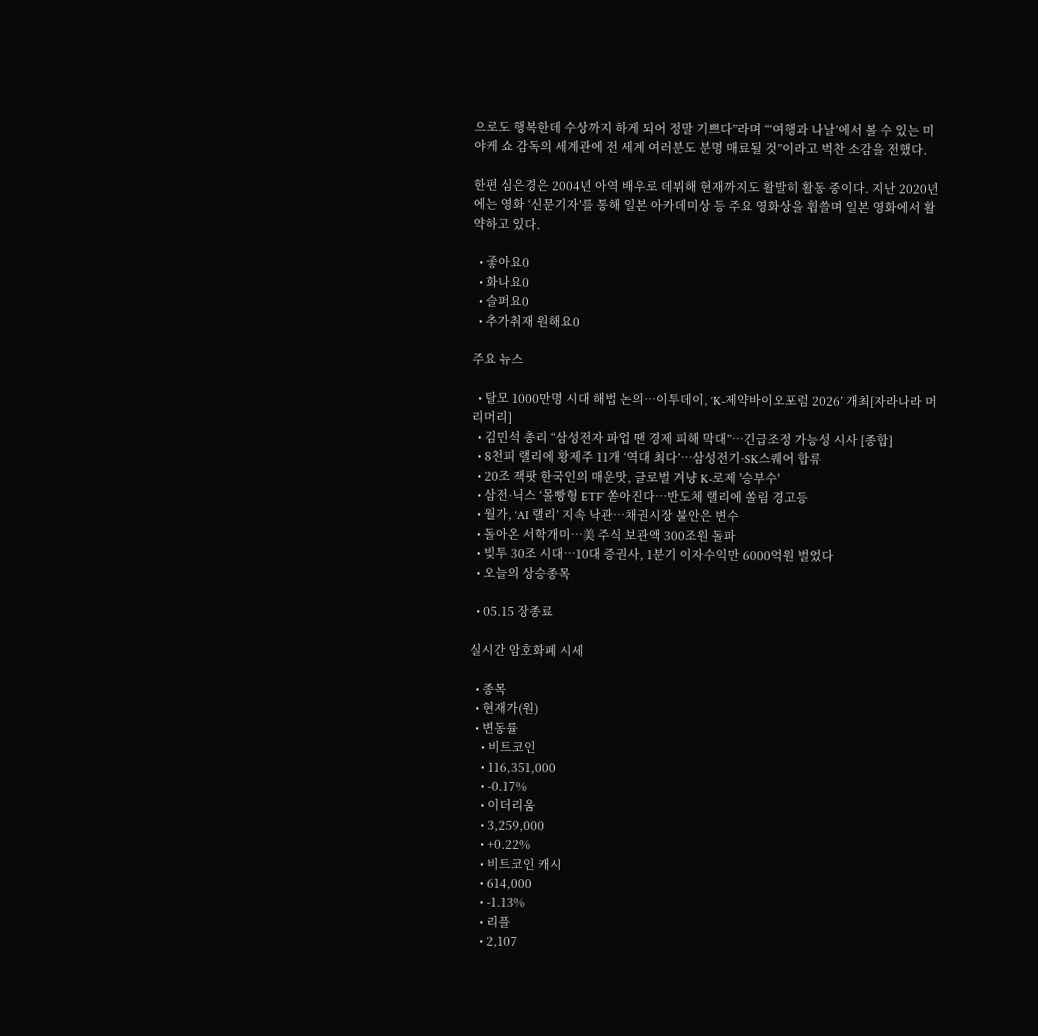으로도 행복한데 수상까지 하게 되어 정말 기쁘다”라며 “‘여행과 나날’에서 볼 수 있는 미야케 쇼 감독의 세계관에 전 세계 여러분도 분명 매료될 것”이라고 벅찬 소감을 전했다.

한편 심은경은 2004년 아역 배우로 데뷔해 현재까지도 활발히 활동 중이다. 지난 2020년에는 영화 ‘신문기자’를 통해 일본 아카데미상 등 주요 영화상을 휩쓸며 일본 영화에서 활약하고 있다.

  • 좋아요0
  • 화나요0
  • 슬퍼요0
  • 추가취재 원해요0

주요 뉴스

  • 탈모 1000만명 시대 해법 논의…이투데이, ‘K-제약바이오포럼 2026’ 개최[자라나라 머리머리]
  • 김민석 총리 “삼성전자 파업 땐 경제 피해 막대”…긴급조정 가능성 시사 [종합]
  • 8천피 랠리에 황제주 11개 ‘역대 최다’…삼성전기·SK스퀘어 합류
  • 20조 잭팟 한국인의 매운맛, 글로벌 겨냥 K-로제 '승부수'
  • 삼전·닉스 ‘몰빵형 ETF’ 쏟아진다…반도체 랠리에 쏠림 경고등
  • 월가, ‘AI 랠리’ 지속 낙관…채권시장 불안은 변수
  • 돌아온 서학개미…美 주식 보관액 300조원 돌파
  • 빚투 30조 시대…10대 증권사, 1분기 이자수익만 6000억원 벌었다
  • 오늘의 상승종목

  • 05.15 장종료

실시간 암호화폐 시세

  • 종목
  • 현재가(원)
  • 변동률
    • 비트코인
    • 116,351,000
    • -0.17%
    • 이더리움
    • 3,259,000
    • +0.22%
    • 비트코인 캐시
    • 614,000
    • -1.13%
    • 리플
    • 2,107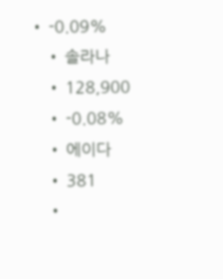• -0.09%
    • 솔라나
    • 128,900
    • -0.08%
    • 에이다
    • 381
    •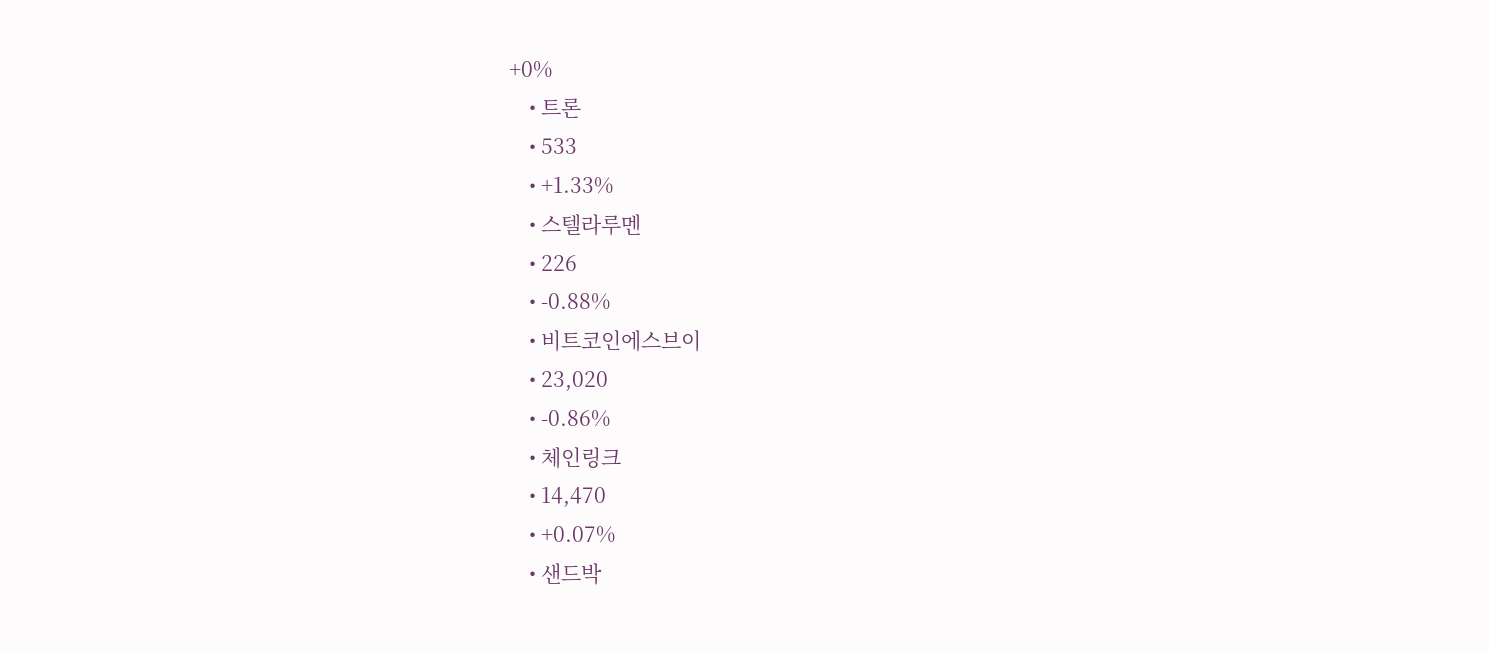+0%
    • 트론
    • 533
    • +1.33%
    • 스텔라루멘
    • 226
    • -0.88%
    • 비트코인에스브이
    • 23,020
    • -0.86%
    • 체인링크
    • 14,470
    • +0.07%
    • 샌드박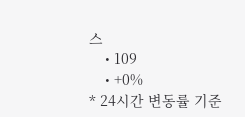스
    • 109
    • +0%
* 24시간 변동률 기준